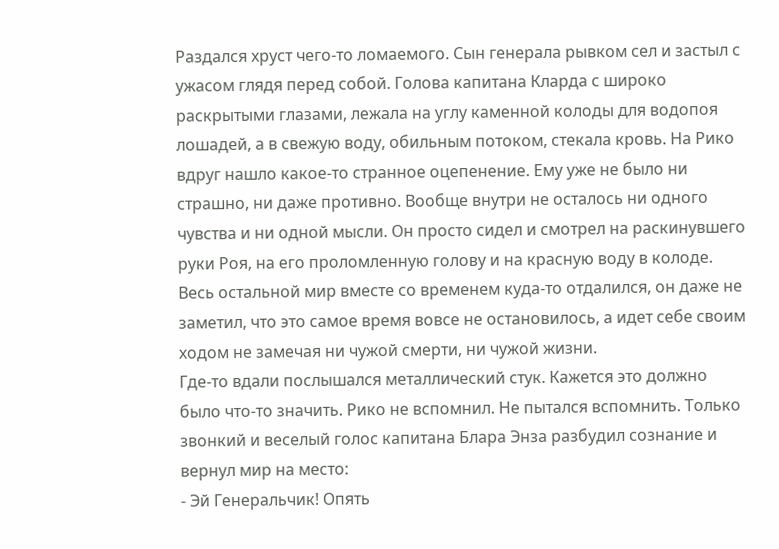Раздался хруст чего-то ломаемого. Сын генерала рывком сел и застыл с ужасом глядя перед собой. Голова капитана Кларда с широко раскрытыми глазами, лежала на углу каменной колоды для водопоя лошадей, а в свежую воду, обильным потоком, стекала кровь. На Рико вдруг нашло какое-то странное оцепенение. Ему уже не было ни страшно, ни даже противно. Вообще внутри не осталось ни одного чувства и ни одной мысли. Он просто сидел и смотрел на раскинувшего руки Роя, на его проломленную голову и на красную воду в колоде. Весь остальной мир вместе со временем куда-то отдалился, он даже не заметил, что это самое время вовсе не остановилось, а идет себе своим ходом не замечая ни чужой смерти, ни чужой жизни.
Где-то вдали послышался металлический стук. Кажется это должно было что-то значить. Рико не вспомнил. Не пытался вспомнить. Только звонкий и веселый голос капитана Блара Энза разбудил сознание и вернул мир на место:
- Эй Генеральчик! Опять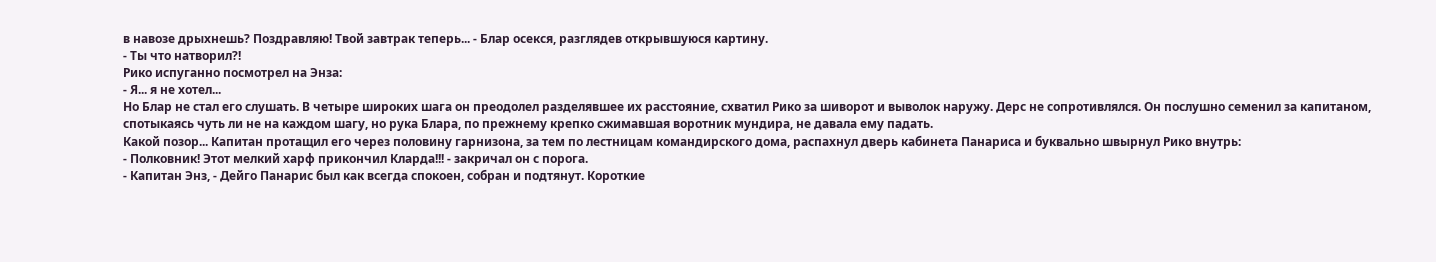в навозе дрыхнешь? Поздравляю! Твой завтрак теперь... - Блар осекся, разглядев открывшуюся картину.
- Ты что натворил?!
Рико испуганно посмотрел на Энза:
- Я... я не хотел...
Но Блар не стал его слушать. В четыре широких шага он преодолел разделявшее их расстояние, схватил Рико за шиворот и выволок наружу. Дерс не сопротивлялся. Он послушно семенил за капитаном, спотыкаясь чуть ли не на каждом шагу, но рука Блара, по прежнему крепко сжимавшая воротник мундира, не давала ему падать.
Какой позор... Капитан протащил его через половину гарнизона, за тем по лестницам командирского дома, распахнул дверь кабинета Панариса и буквально швырнул Рико внутрь:
- Полковник! Этот мелкий харф прикончил Кларда!!! - закричал он с порога.
- Капитан Энз, - Дейго Панарис был как всегда спокоен, собран и подтянут. Короткие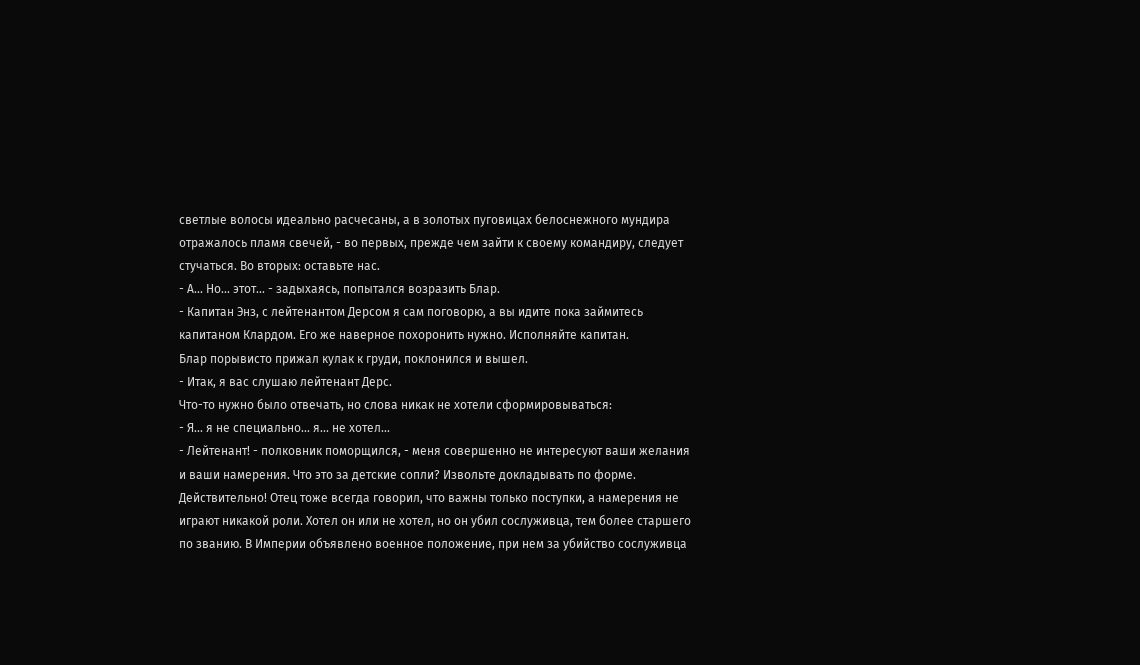светлые волосы идеально расчесаны, а в золотых пуговицах белоснежного мундира отражалось пламя свечей, - во первых, прежде чем зайти к своему командиру, следует стучаться. Во вторых: оставьте нас.
- А... Но... этот... - задыхаясь, попытался возразить Блар.
- Капитан Энз, с лейтенантом Дерсом я сам поговорю, а вы идите пока займитесь капитаном Клардом. Его же наверное похоронить нужно. Исполняйте капитан.
Блар порывисто прижал кулак к груди, поклонился и вышел.
- Итак, я вас слушаю лейтенант Дерс.
Что-то нужно было отвечать, но слова никак не хотели сформировываться:
- Я... я не специально... я... не хотел...
- Лейтенант! - полковник поморщился, - меня совершенно не интересуют ваши желания и ваши намерения. Что это за детские сопли? Извольте докладывать по форме.
Действительно! Отец тоже всегда говорил, что важны только поступки, а намерения не играют никакой роли. Хотел он или не хотел, но он убил сослуживца, тем более старшего по званию. В Империи объявлено военное положение, при нем за убийство сослуживца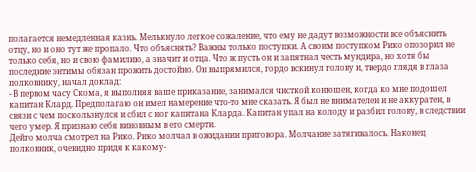полагается немедленная казнь. Мелькнуло легкое сожаление, что ему не дадут возможности все объяснить отцу, но и оно тут же пропало. Что объяснять? Важны только поступки. А своим поступком Рико опозорил не только себя, но и свою фамилию, а значит и отца. Что ж пусть он и запятнал честь мундира, но хотя бы последние энтимы обязан прожить достойно. Он выпрямился, гордо вскинул голову и, твердо глядя в глаза полковнику, начал доклад:
- В первом часу Скома, я выполняя ваше приказание, занимался чисткой конюшен, когда ко мне подошел капитан Клард. Предполагаю он имел намерение что-то мне сказать. Я был не внимателен и не аккуратен, в связи с чем поскользнулся и сбил с ног капитана Кларда. Капитан упал на колоду и разбил голову, в следствии чего умер. Я признаю себя виновным в его смерти.
Дейго молча смотрел на Рико. Рико молчал в ожидании приговора. Молчание затягивалось. Наконец полковник, очевидно придя к какому-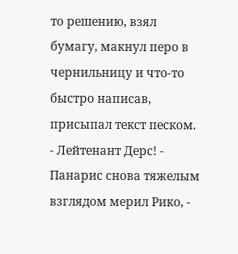то решению, взял бумагу, макнул перо в чернильницу и что-то быстро написав, присыпал текст песком.
- Лейтенант Дерс! - Панарис снова тяжелым взглядом мерил Рико, -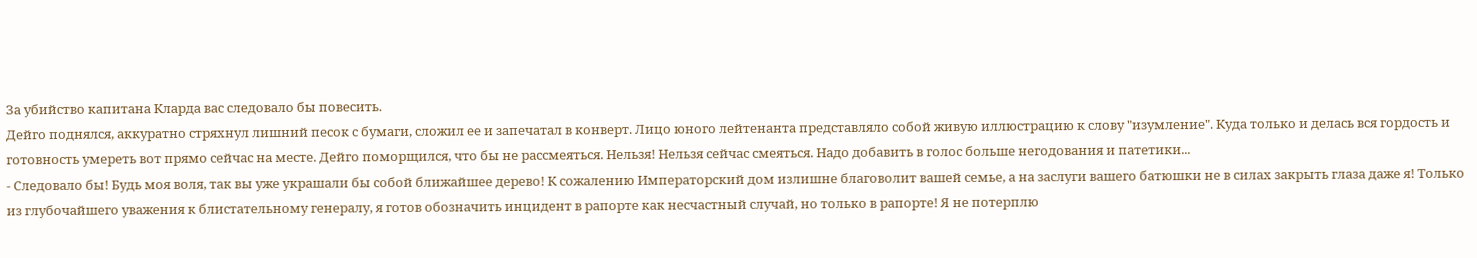За убийство капитана Кларда вас следовало бы повесить.
Дейго поднялся, аккуратно стряхнул лишний песок с бумаги, сложил ее и запечатал в конверт. Лицо юного лейтенанта представляло собой живую иллюстрацию к слову "изумление". Куда только и делась вся гордость и готовность умереть вот прямо сейчас на месте. Дейго поморщился, что бы не рассмеяться. Нельзя! Нельзя сейчас смеяться. Надо добавить в голос больше негодования и патетики...
- Следовало бы! Будь моя воля, так вы уже украшали бы собой ближайшее дерево! К сожалению Императорский дом излишне благоволит вашей семье, а на заслуги вашего батюшки не в силах закрыть глаза даже я! Только из глубочайшего уважения к блистательному генералу, я готов обозначить инцидент в рапорте как несчастный случай, но только в рапорте! Я не потерплю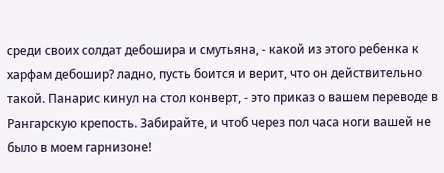среди своих солдат дебошира и смутьяна, - какой из этого ребенка к харфам дебошир? ладно, пусть боится и верит, что он действительно такой. Панарис кинул на стол конверт, - это приказ о вашем переводе в Рангарскую крепость. Забирайте, и чтоб через пол часа ноги вашей не было в моем гарнизоне!